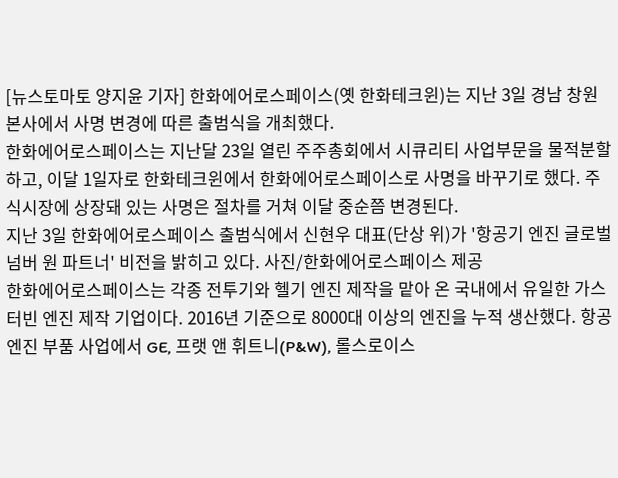[뉴스토마토 양지윤 기자] 한화에어로스페이스(옛 한화테크윈)는 지난 3일 경남 창원 본사에서 사명 변경에 따른 출범식을 개최했다.
한화에어로스페이스는 지난달 23일 열린 주주총회에서 시큐리티 사업부문을 물적분할하고, 이달 1일자로 한화테크윈에서 한화에어로스페이스로 사명을 바꾸기로 했다. 주식시장에 상장돼 있는 사명은 절차를 거쳐 이달 중순쯤 변경된다.
지난 3일 한화에어로스페이스 출범식에서 신현우 대표(단상 위)가 '항공기 엔진 글로벌 넘버 원 파트너' 비전을 밝히고 있다. 사진/한화에어로스페이스 제공
한화에어로스페이스는 각종 전투기와 헬기 엔진 제작을 맡아 온 국내에서 유일한 가스터빈 엔진 제작 기업이다. 2016년 기준으로 8000대 이상의 엔진을 누적 생산했다. 항공엔진 부품 사업에서 GE, 프랫 앤 휘트니(P&W), 롤스로이스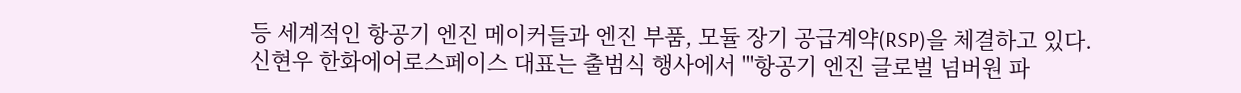등 세계적인 항공기 엔진 메이커들과 엔진 부품, 모듈 장기 공급계약(RSP)을 체결하고 있다.
신현우 한화에어로스페이스 대표는 출범식 행사에서 "'항공기 엔진 글로벌 넘버원 파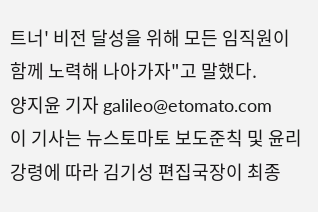트너' 비전 달성을 위해 모든 임직원이 함께 노력해 나아가자"고 말했다.
양지윤 기자 galileo@etomato.com
이 기사는 뉴스토마토 보도준칙 및 윤리강령에 따라 김기성 편집국장이 최종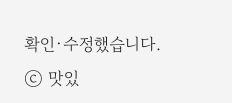확인·수정했습니다.
ⓒ 맛있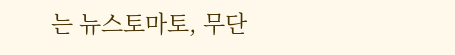는 뉴스토마토, 무단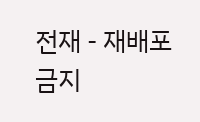전재 - 재배포 금지